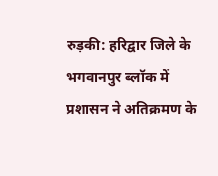रुड़की: हरिद्वार जिले के भगवानपुर ब्लॉक में प्रशासन ने अतिक्रमण के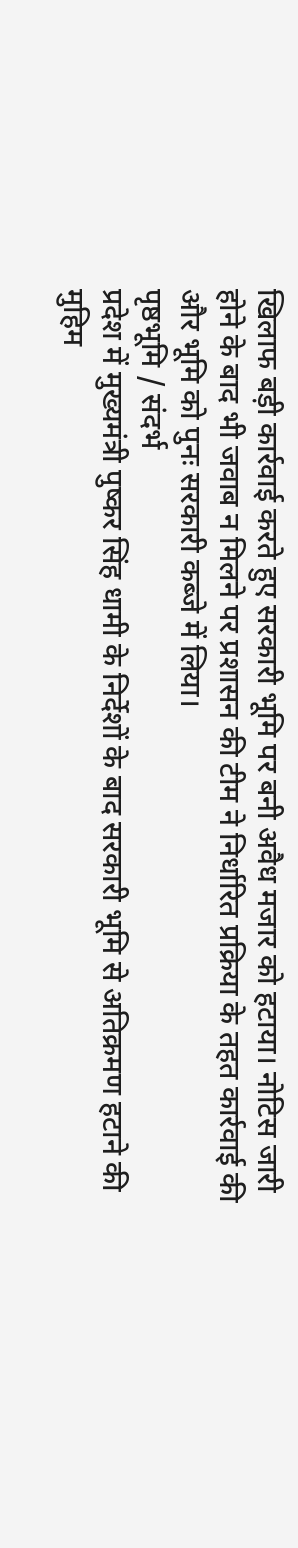खिलाफ बड़ी कार्रवाई करते हुए सरकारी भूमि पर बनी अवैध मजार को हटाया। नोटिस जारी होने के बाद भी जवाब न मिलने पर प्रशासन की टीम ने निर्धारित प्रक्रिया के तहत कार्रवाई की और भूमि को पुनः सरकारी कब्जे में लिया।
पृष्ठभूमि / संदर्भ
प्रदेश में मुख्यमंत्री पुष्कर सिंह धामी के निर्देशों के बाद सरकारी भूमि से अतिक्रमण हटाने की मुहिम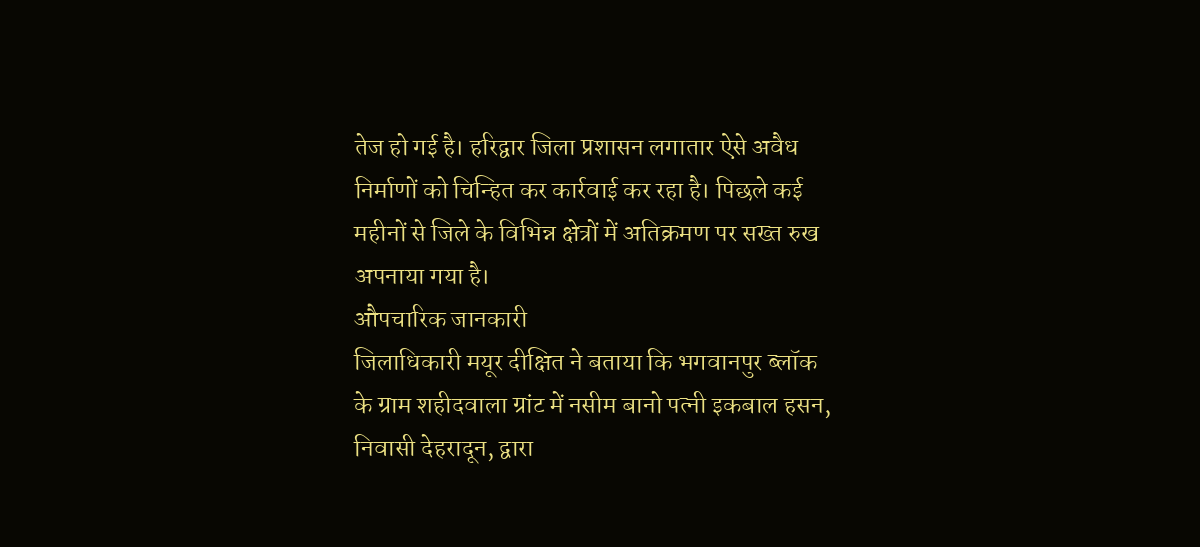तेज हो गई है। हरिद्वार जिला प्रशासन लगातार ऐसे अवैध निर्माणों को चिन्हित कर कार्रवाई कर रहा है। पिछले कई महीनों से जिले के विभिन्न क्षेत्रों में अतिक्रमण पर सख्त रुख अपनाया गया है।
औपचारिक जानकारी
जिलाधिकारी मयूर दीक्षित ने बताया कि भगवानपुर ब्लॉक के ग्राम शहीदवाला ग्रांट में नसीम बानो पत्नी इकबाल हसन, निवासी देहरादून, द्वारा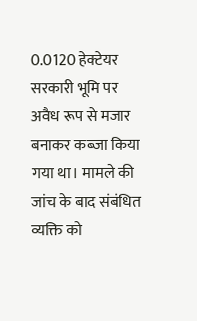0.0120 हेक्टेयर सरकारी भूमि पर अवैध रूप से मजार बनाकर कब्जा किया गया था। मामले की जांच के बाद संबंधित व्यक्ति को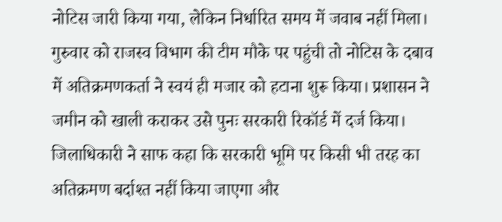नोटिस जारी किया गया, लेकिन निर्धारित समय में जवाब नहीं मिला।
गुरुवार को राजस्व विभाग की टीम मौके पर पहुंची तो नोटिस के दबाव में अतिक्रमणकर्ता ने स्वयं ही मजार को हटाना शुरू किया। प्रशासन ने जमीन को खाली कराकर उसे पुनः सरकारी रिकॉर्ड में दर्ज किया। जिलाधिकारी ने साफ कहा कि सरकारी भूमि पर किसी भी तरह का अतिक्रमण बर्दाश्त नहीं किया जाएगा और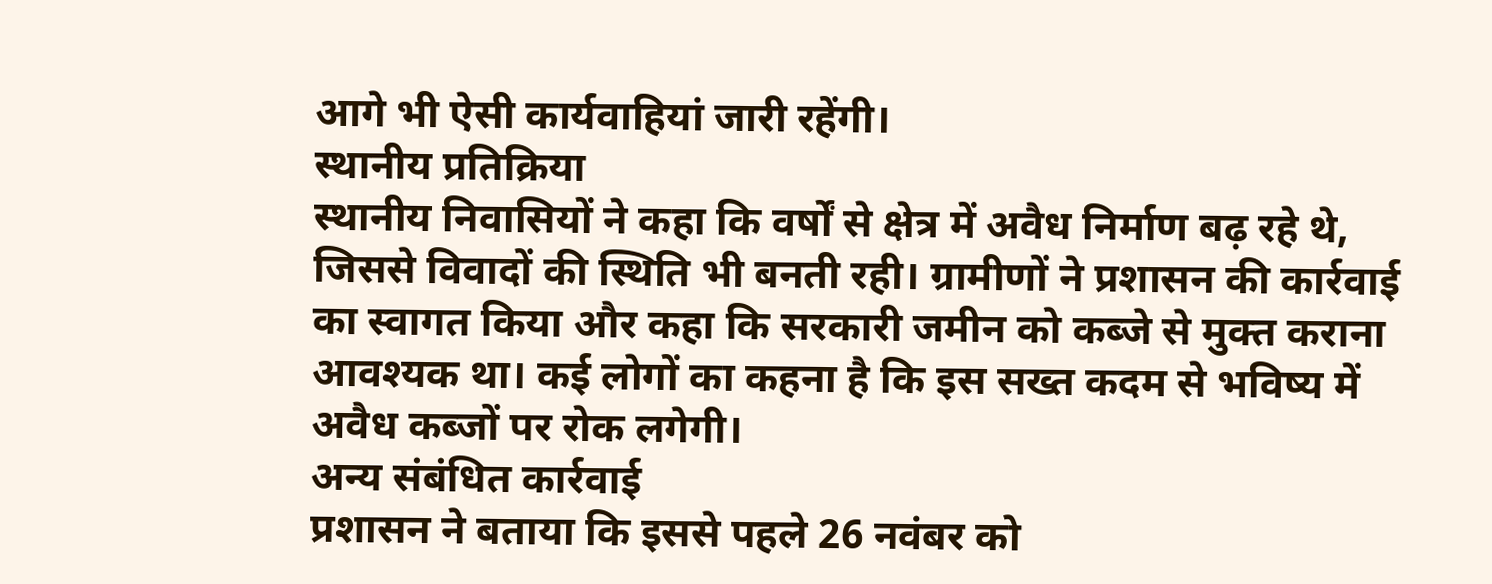आगे भी ऐसी कार्यवाहियां जारी रहेंगी।
स्थानीय प्रतिक्रिया
स्थानीय निवासियों ने कहा कि वर्षों से क्षेत्र में अवैध निर्माण बढ़ रहे थे, जिससे विवादों की स्थिति भी बनती रही। ग्रामीणों ने प्रशासन की कार्रवाई का स्वागत किया और कहा कि सरकारी जमीन को कब्जे से मुक्त कराना आवश्यक था। कई लोगों का कहना है कि इस सख्त कदम से भविष्य में अवैध कब्जों पर रोक लगेगी।
अन्य संबंधित कार्रवाई
प्रशासन ने बताया कि इससे पहले 26 नवंबर को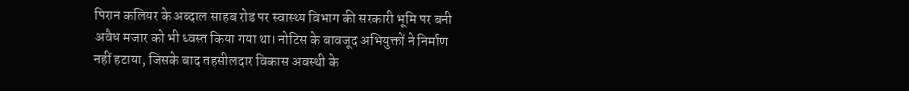पिरान कलियर के अब्दाल साहब रोड पर स्वास्थ्य विभाग की सरकारी भूमि पर बनी अवैध मजार को भी ध्वस्त किया गया था। नोटिस के बावजूद अभियुक्तों ने निर्माण नहीं हटाया, जिसके बाद तहसीलदार विकास अवस्थी के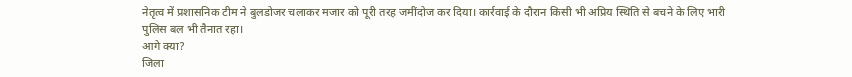नेतृत्व में प्रशासनिक टीम ने बुलडोजर चलाकर मजार को पूरी तरह जमींदोज कर दिया। कार्रवाई के दौरान किसी भी अप्रिय स्थिति से बचने के लिए भारी पुलिस बल भी तैनात रहा।
आगे क्या?
जिला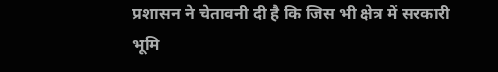प्रशासन ने चेतावनी दी है कि जिस भी क्षेत्र में सरकारी भूमि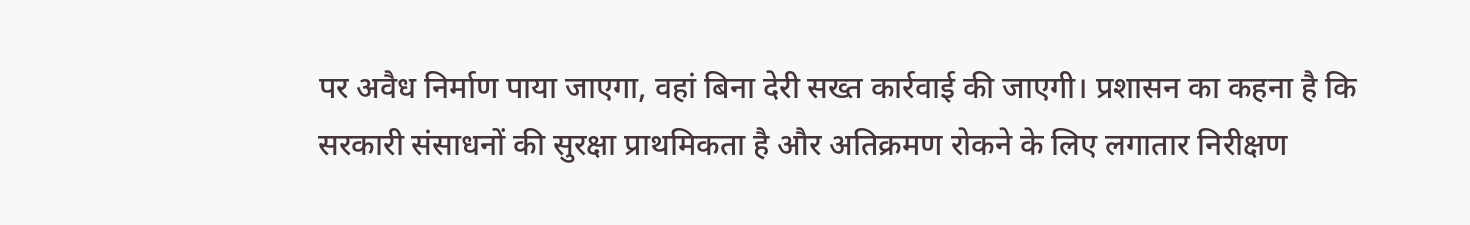पर अवैध निर्माण पाया जाएगा, वहां बिना देरी सख्त कार्रवाई की जाएगी। प्रशासन का कहना है कि सरकारी संसाधनों की सुरक्षा प्राथमिकता है और अतिक्रमण रोकने के लिए लगातार निरीक्षण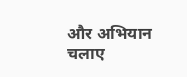और अभियान चलाए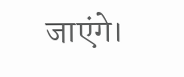जाएंगे।